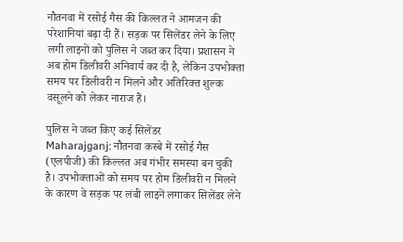नौतनवा में रसोई गैस की किल्लत ने आमजन की परेशानियां बढ़ा दी हैं। सड़क पर सिलेंडर लेने के लिए लगी लाइनों को पुलिस ने जब्त कर दिया। प्रशासन ने अब होम डिलीवरी अनिवार्य कर दी है, लेकिन उपभोक्ता समय पर डिलीवरी न मिलने और अतिरिक्त शुल्क वसूलने को लेकर नाराज हैं।

पुलिस ने जब्त किए कई सिलेंडर
Maharajganj: नौतनवा कस्बे में रसोई गैस (एलपीजी) की किल्लत अब गंभीर समस्या बन चुकी है। उपभोक्ताओं को समय पर होम डिलीवरी न मिलने के कारण वे सड़क पर लंबी लाइनें लगाकर सिलेंडर लेने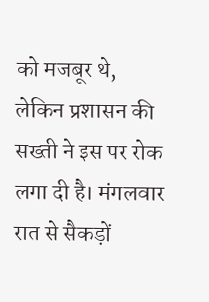को मजबूर थे, लेकिन प्रशासन की सख्ती ने इस पर रोक लगा दी है। मंगलवार रात से सैकड़ों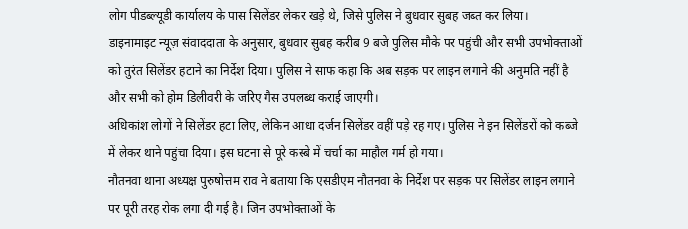लोग पीडब्ल्यूडी कार्यालय के पास सिलेंडर लेकर खड़े थे, जिसे पुलिस ने बुधवार सुबह जब्त कर लिया।
डाइनामाइट न्यूज़ संवाददाता के अनुसार, बुधवार सुबह करीब 9 बजे पुलिस मौके पर पहुंची और सभी उपभोक्ताओं को तुरंत सिलेंडर हटाने का निर्देश दिया। पुलिस ने साफ कहा कि अब सड़क पर लाइन लगाने की अनुमति नहीं है और सभी को होम डिलीवरी के जरिए गैस उपलब्ध कराई जाएगी।
अधिकांश लोगों ने सिलेंडर हटा लिए, लेकिन आधा दर्जन सिलेंडर वहीं पड़े रह गए। पुलिस ने इन सिलेंडरों को कब्जे में लेकर थाने पहुंचा दिया। इस घटना से पूरे कस्बे में चर्चा का माहौल गर्म हो गया।
नौतनवा थाना अध्यक्ष पुरुषोत्तम राव ने बताया कि एसडीएम नौतनवा के निर्देश पर सड़क पर सिलेंडर लाइन लगाने पर पूरी तरह रोक लगा दी गई है। जिन उपभोक्ताओं के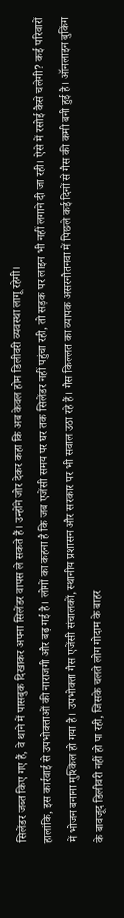सिलेंडर जब्त किए गए हैं, वे थाने में पासबुक दिखाकर अपना सिलेंडर वापस ले सकते हैं। उन्होंने जोर देकर कहा कि अब केवल होम डिलीवरी व्यवस्था लागू रहेगी।
हालांकि, इस कार्रवाई से उपभोक्ताओं की नाराजगी और बढ़ गई है। लोगों का कहना है कि जब एजेंसी समय पर घर तक सिलेंडर नहीं पहुंचा रही, तो सड़क पर लाइन भी नहीं लगाने दी जा रही। ऐसे में रसोई कैसे चलेगी? कई परिवारों में भोजन बनाना मुश्किल हो गया है। उपभोक्ता गैस एजेंसी संचालकों, स्थानीय प्रशासन और सरकार पर भी सवाल उठा रहे हैं। गैस किल्लत का व्यापक असरनौतनवा में पिछले कई दिनों से गैस की कमी बनी हुई है। ऑनलाइन बुकिंग के बावजूद डिलीवरी नहीं हो पा रही, जिसके चलते लोग गोदाम के बाहर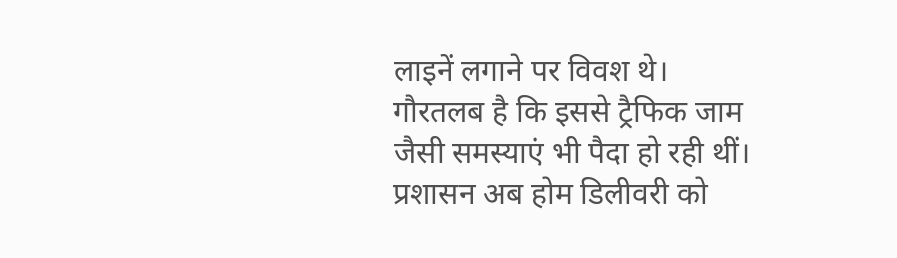लाइनें लगाने पर विवश थे।
गौरतलब है कि इससे ट्रैफिक जाम जैसी समस्याएं भी पैदा हो रही थीं। प्रशासन अब होम डिलीवरी को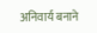अनिवार्य बनाने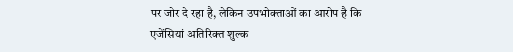पर जोर दे रहा है, लेकिन उपभोक्ताओं का आरोप है कि एजेंसियां अतिरिक्त शुल्क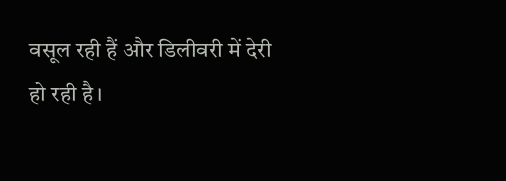वसूल रही हैं और डिलीवरी में देरी हो रही है।